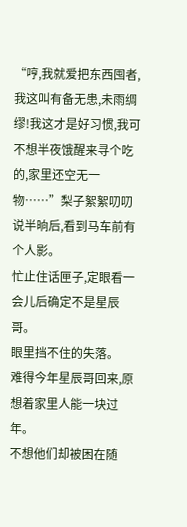“哼,我就爱把东西囤者,我这叫有备无患,未雨绸缪!我这才是好习惯,我可不想半夜饿醒来寻个吃的,家里还空无一物……”梨子絮絮叨叨说半晌后,看到马车前有个人影。
忙止住话匣子,定眼看一会儿后确定不是星辰哥。
眼里挡不住的失落。
难得今年星辰哥回来,原想着家里人能一块过年。
不想他们却被困在随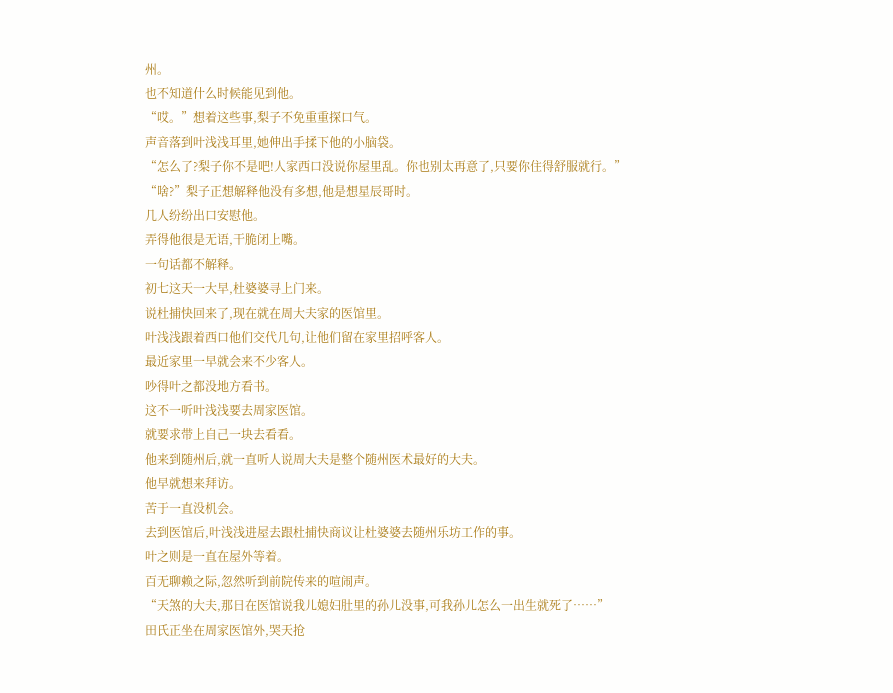州。
也不知道什么时候能见到他。
“哎。”想着这些事,梨子不免重重探口气。
声音落到叶浅浅耳里,她伸出手揉下他的小脑袋。
“怎么了?梨子你不是吧!人家西口没说你屋里乱。你也别太再意了,只要你住得舒服就行。”
“啥?”梨子正想解释他没有多想,他是想星辰哥时。
几人纷纷出口安慰他。
弄得他很是无语,干脆闭上嘴。
一句话都不解释。
初七这天一大早,杜婆婆寻上门来。
说杜捕快回来了,现在就在周大夫家的医馆里。
叶浅浅跟着西口他们交代几句,让他们留在家里招呼客人。
最近家里一早就会来不少客人。
吵得叶之都没地方看书。
这不一听叶浅浅要去周家医馆。
就要求带上自己一块去看看。
他来到随州后,就一直听人说周大夫是整个随州医术最好的大夫。
他早就想来拜访。
苦于一直没机会。
去到医馆后,叶浅浅进屋去跟杜捕快商议让杜婆婆去随州乐坊工作的事。
叶之则是一直在屋外等着。
百无聊赖之际,忽然听到前院传来的喧闹声。
“天煞的大夫,那日在医馆说我儿媳妇肚里的孙儿没事,可我孙儿怎么一出生就死了……”
田氏正坐在周家医馆外,哭天抢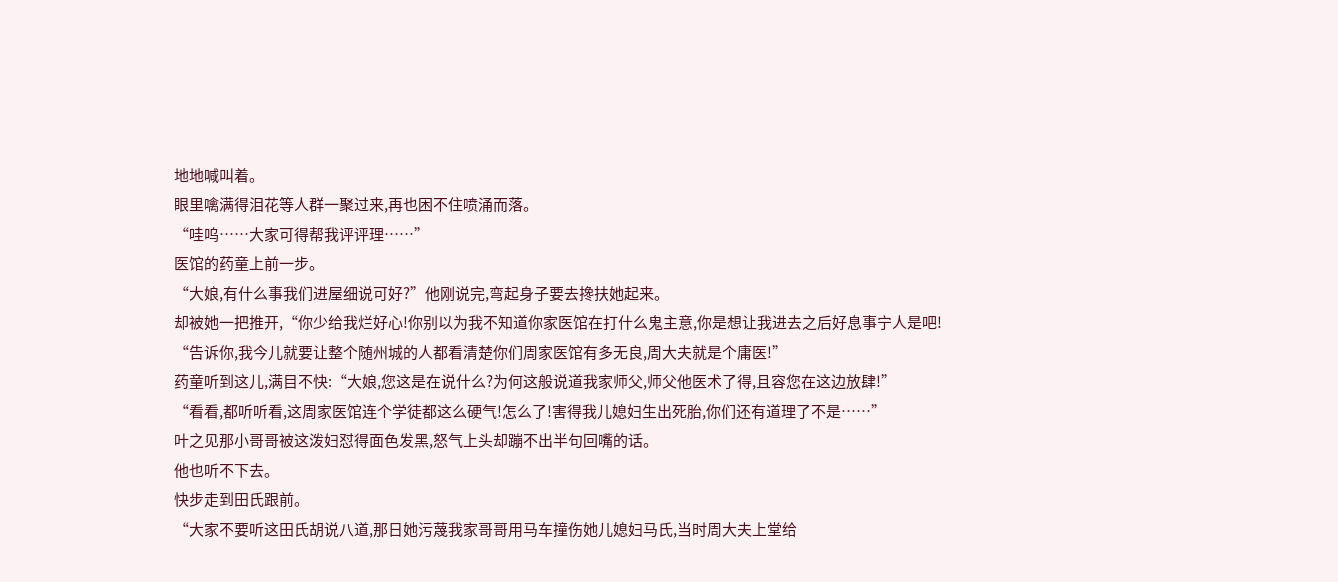地地喊叫着。
眼里噙满得泪花等人群一聚过来,再也困不住喷涌而落。
“哇呜……大家可得帮我评评理……”
医馆的药童上前一步。
“大娘,有什么事我们进屋细说可好?”他刚说完,弯起身子要去搀扶她起来。
却被她一把推开,“你少给我烂好心!你别以为我不知道你家医馆在打什么鬼主意,你是想让我进去之后好息事宁人是吧!
“告诉你,我今儿就要让整个随州城的人都看清楚你们周家医馆有多无良,周大夫就是个庸医!”
药童听到这儿,满目不快:“大娘,您这是在说什么?为何这般说道我家师父,师父他医术了得,且容您在这边放肆!”
“看看,都听听看,这周家医馆连个学徒都这么硬气!怎么了!害得我儿媳妇生出死胎,你们还有道理了不是……”
叶之见那小哥哥被这泼妇怼得面色发黑,怒气上头却蹦不出半句回嘴的话。
他也听不下去。
快步走到田氏跟前。
“大家不要听这田氏胡说八道,那日她污蔑我家哥哥用马车撞伤她儿媳妇马氏,当时周大夫上堂给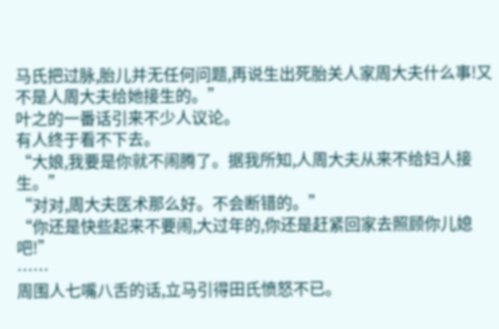马氏把过脉,胎儿并无任何问题,再说生出死胎关人家周大夫什么事!又不是人周大夫给她接生的。”
叶之的一番话引来不少人议论。
有人终于看不下去。
“大娘,我要是你就不闹腾了。据我所知,人周大夫从来不给妇人接生。”
“对对,周大夫医术那么好。不会断错的。”
“你还是快些起来不要闹,大过年的,你还是赶紧回家去照顾你儿媳吧!”
……
周围人七嘴八舌的话,立马引得田氏愤怒不已。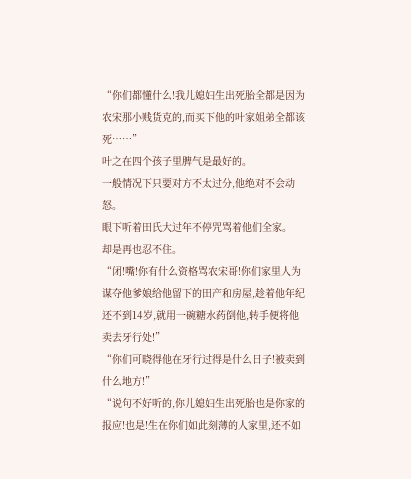“你们都懂什么!我儿媳妇生出死胎全都是因为农宋那小贱货克的,而买下他的叶家姐弟全都该死……”
叶之在四个孩子里脾气是最好的。
一般情况下只要对方不太过分,他绝对不会动怒。
眼下听着田氏大过年不停咒骂着他们全家。
却是再也忍不住。
“闭!嘴!你有什么资格骂农宋哥!你们家里人为谋夺他爹娘给他留下的田产和房屋,趁着他年纪还不到14岁,就用一碗糖水药倒他,转手便将他卖去牙行处!”
“你们可晓得他在牙行过得是什么日子!被卖到什么地方!”
“说句不好听的,你儿媳妇生出死胎也是你家的报应!也是!生在你们如此刻薄的人家里,还不如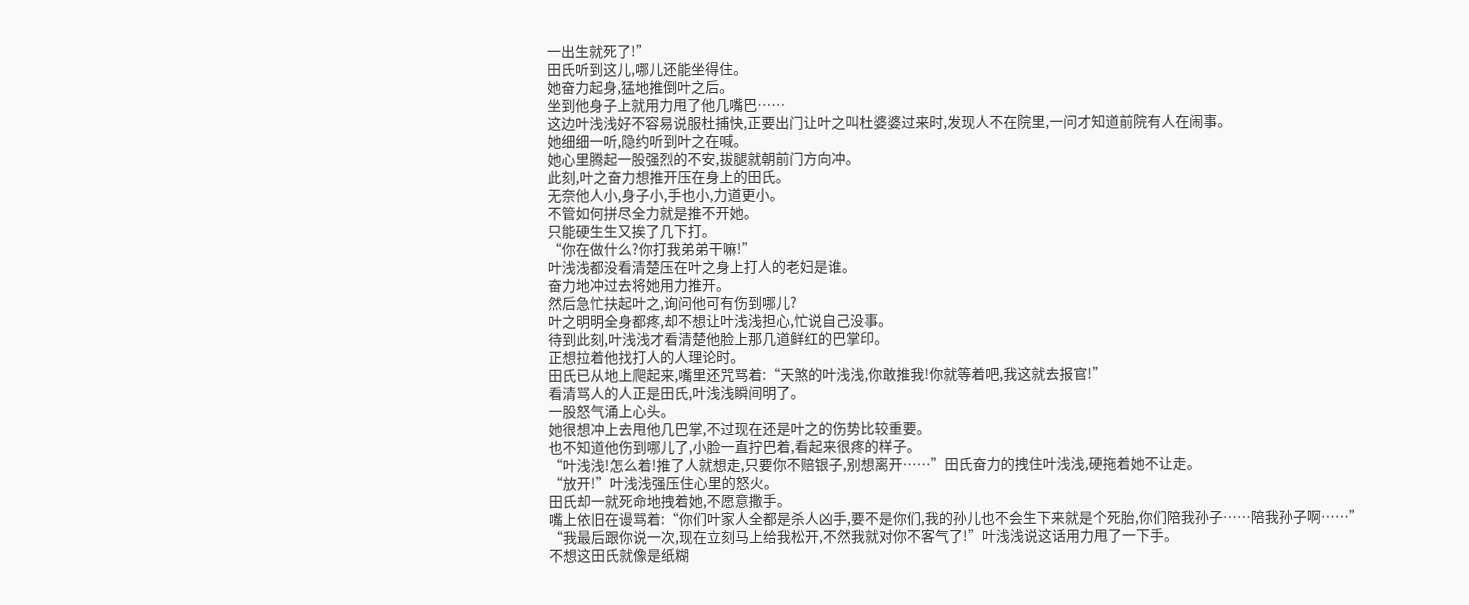一出生就死了!”
田氏听到这儿,哪儿还能坐得住。
她奋力起身,猛地推倒叶之后。
坐到他身子上就用力甩了他几嘴巴……
这边叶浅浅好不容易说服杜捕快,正要出门让叶之叫杜婆婆过来时,发现人不在院里,一问才知道前院有人在闹事。
她细细一听,隐约听到叶之在喊。
她心里腾起一股强烈的不安,拔腿就朝前门方向冲。
此刻,叶之奋力想推开压在身上的田氏。
无奈他人小,身子小,手也小,力道更小。
不管如何拼尽全力就是推不开她。
只能硬生生又挨了几下打。
“你在做什么?你打我弟弟干嘛!”
叶浅浅都没看清楚压在叶之身上打人的老妇是谁。
奋力地冲过去将她用力推开。
然后急忙扶起叶之,询问他可有伤到哪儿?
叶之明明全身都疼,却不想让叶浅浅担心,忙说自己没事。
待到此刻,叶浅浅才看清楚他脸上那几道鲜红的巴掌印。
正想拉着他找打人的人理论时。
田氏已从地上爬起来,嘴里还咒骂着:“天煞的叶浅浅,你敢推我!你就等着吧,我这就去报官!”
看清骂人的人正是田氏,叶浅浅瞬间明了。
一股怒气涌上心头。
她很想冲上去甩他几巴掌,不过现在还是叶之的伤势比较重要。
也不知道他伤到哪儿了,小脸一直拧巴着,看起来很疼的样子。
“叶浅浅!怎么着!推了人就想走,只要你不赔银子,别想离开……”田氏奋力的拽住叶浅浅,硬拖着她不让走。
“放开!”叶浅浅强压住心里的怒火。
田氏却一就死命地拽着她,不愿意撒手。
嘴上依旧在谩骂着:“你们叶家人全都是杀人凶手,要不是你们,我的孙儿也不会生下来就是个死胎,你们陪我孙子……陪我孙子啊……”
“我最后跟你说一次,现在立刻马上给我松开,不然我就对你不客气了!”叶浅浅说这话用力甩了一下手。
不想这田氏就像是纸糊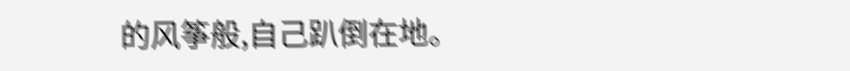的风筝般,自己趴倒在地。